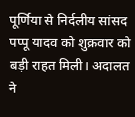पूर्णिया से निर्दलीय सांसद पप्पू यादव को शुक्रवार को बड़ी राहत मिली। अदालत ने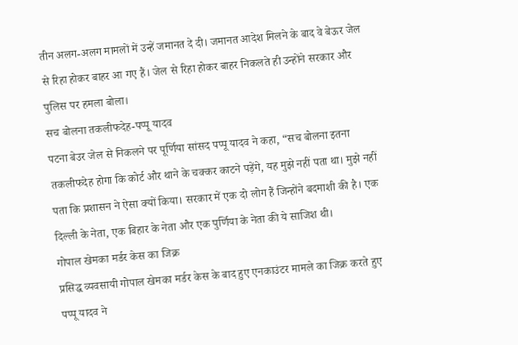तीन अलग-अलग मामलों में उन्हें जमानत दे दी। जमानत आदेश मिलने के बाद वे बेऊर जेल से रिहा होकर बाहर आ गए हैं। जेल से रिहा होकर बाहर निकलते ही उन्होंने सरकार और पुलिस पर हमला बोला।
सच बोलना तकलीफदेह-पप्पू यादव
पटना बेउर जेल से निकलने पर पूर्णिया सांसद पप्पू यादव ने कहा, “सच बोलना इतना तकलीफदेह होगा कि कोर्ट और थाने के चक्कर काटने पड़ेंगे, यह मुझे नहीं पता था। मुझे नहीं पता कि प्रशासन ने ऐसा क्यों किया। सरकार में एक दो लोग हैं जिन्होंने बदमाशी की है। एक दिल्ली के नेता, एक बिहार के नेता और एक पुर्णिया के नेता की ये साजिश थी।
गोपाल खेमका मर्डर केस का जिक्र
प्रसिद्ध व्यवसायी गोपाल खेमका मर्डर केस के बाद हुए एनकाउंटर मामले का जिक्र करते हुए पप्पू यादव ने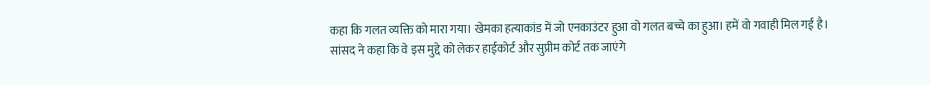कहा कि गलत व्यक्ति को मारा गया। खेमका हत्याकांड में जो एनकाउंटर हुआ वो गलत बच्चे का हुआ। हमें वो गवाही मिल गई है। सांसद ने कहा कि वे इस मुद्दे को लेकर हाईकोर्ट और सुप्रीम कोर्ट तक जाएंगे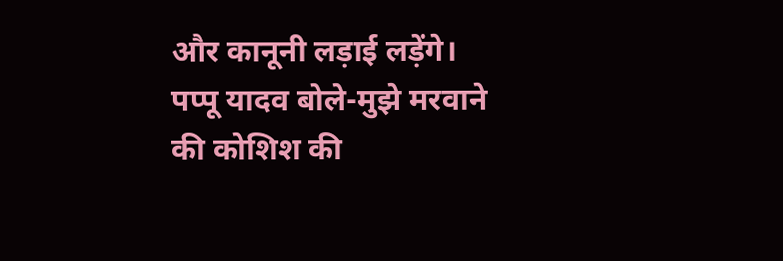और कानूनी लड़ाई लड़ेंगे।
पप्पू यादव बोले-मुझे मरवाने की कोशिश की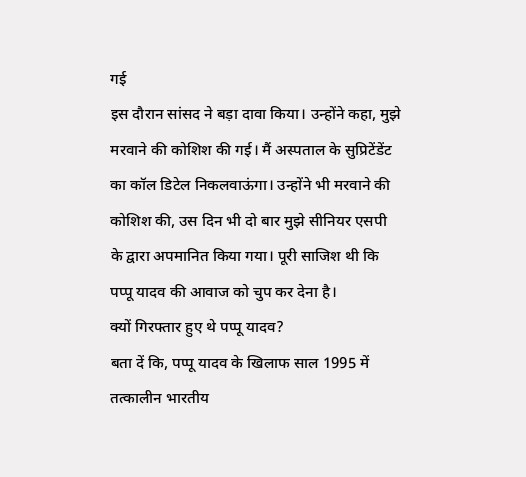गई
इस दौरान सांसद ने बड़ा दावा किया। उन्होंने कहा, मुझे मरवाने की कोशिश की गई। मैं अस्पताल के सुप्रिटेंडेंट का कॉल डिटेल निकलवाऊंगा। उन्होंने भी मरवाने की कोशिश की, उस दिन भी दो बार मुझे सीनियर एसपी के द्वारा अपमानित किया गया। पूरी साजिश थी कि पप्पू यादव की आवाज को चुप कर देना है।
क्यों गिरफ्तार हुए थे पप्पू यादव?
बता दें कि, पप्पू यादव के खिलाफ साल 1995 में तत्कालीन भारतीय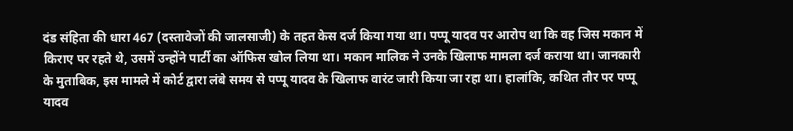दंड संहिता की धारा 467 (दस्तावेजों की जालसाजी) के तहत केस दर्ज किया गया था। पप्पू यादव पर आरोप था कि वह जिस मकान में किराए पर रहते थे, उसमें उन्होंने पार्टी का ऑफिस खोल लिया था। मकान मालिक ने उनके खिलाफ मामला दर्ज कराया था। जानकारी के मुताबिक, इस मामले में कोर्ट द्वारा लंबे समय से पप्पू यादव के खिलाफ वारंट जारी किया जा रहा था। हालांकि, कथित तौर पर पप्पू यादव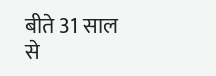बीते 31 साल से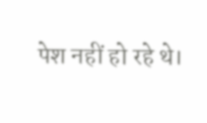पेश नहीं हो रहे थे।